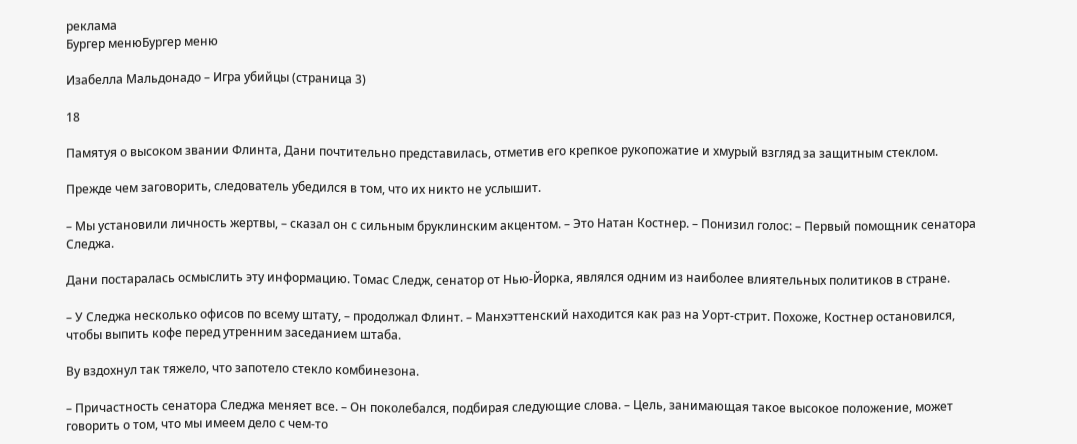реклама
Бургер менюБургер меню

Изабелла Мальдонадо – Игра убийцы (страница 3)

18

Памятуя о высоком звании Флинта, Дани почтительно представилась, отметив его крепкое рукопожатие и хмурый взгляд за защитным стеклом.

Прежде чем заговорить, следователь убедился в том, что их никто не услышит.

– Мы установили личность жертвы, – сказал он с сильным бруклинским акцентом. – Это Натан Костнер. – Понизил голос: – Первый помощник сенатора Следжа.

Дани постаралась осмыслить эту информацию. Томас Следж, сенатор от Нью-Йорка, являлся одним из наиболее влиятельных политиков в стране.

– У Следжа несколько офисов по всему штату, – продолжал Флинт. – Манхэттенский находится как раз на Уорт-стрит. Похоже, Костнер остановился, чтобы выпить кофе перед утренним заседанием штаба.

Ву вздохнул так тяжело, что запотело стекло комбинезона.

– Причастность сенатора Следжа меняет все. – Он поколебался, подбирая следующие слова. – Цель, занимающая такое высокое положение, может говорить о том, что мы имеем дело с чем-то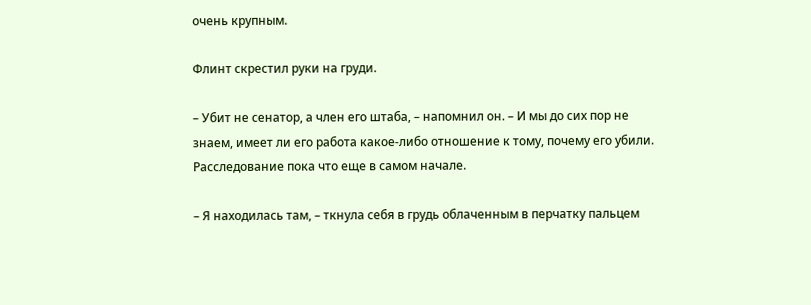очень крупным.

Флинт скрестил руки на груди.

– Убит не сенатор, а член его штаба, – напомнил он. – И мы до сих пор не знаем, имеет ли его работа какое-либо отношение к тому, почему его убили. Расследование пока что еще в самом начале.

– Я находилась там, – ткнула себя в грудь облаченным в перчатку пальцем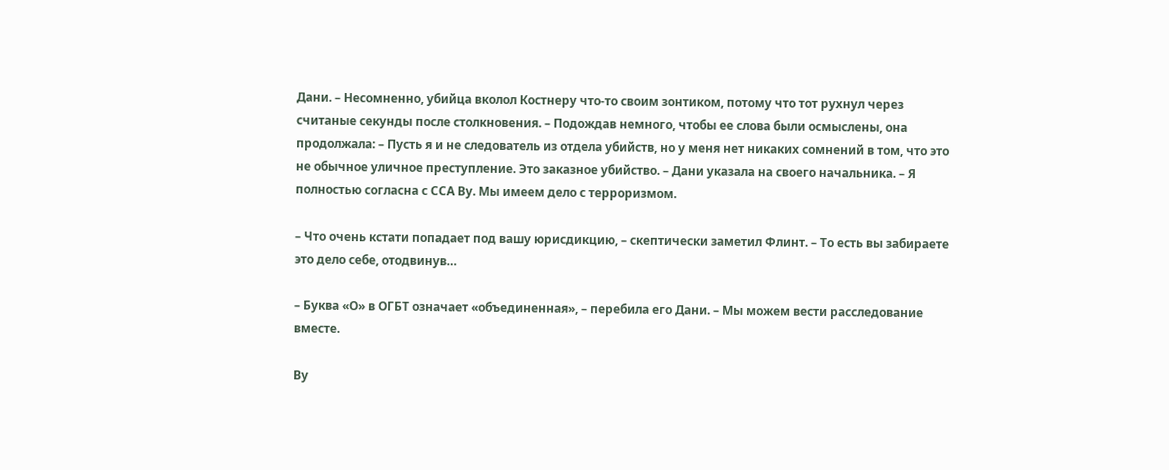Дани. – Несомненно, убийца вколол Костнеру что-то своим зонтиком, потому что тот рухнул через считаные секунды после столкновения. – Подождав немного, чтобы ее слова были осмыслены, она продолжала: – Пусть я и не следователь из отдела убийств, но у меня нет никаких сомнений в том, что это не обычное уличное преступление. Это заказное убийство. – Дани указала на своего начальника. – Я полностью согласна с ССА Ву. Мы имеем дело с терроризмом.

– Что очень кстати попадает под вашу юрисдикцию, – скептически заметил Флинт. – То есть вы забираете это дело себе, отодвинув…

– Буква «О» в ОГБТ означает «объединенная», – перебила его Дани. – Мы можем вести расследование вместе.

Ву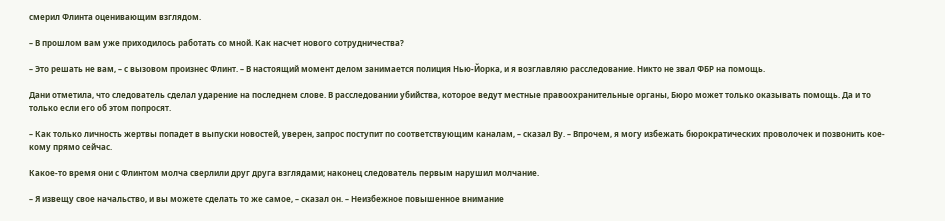смерил Флинта оценивающим взглядом.

– В прошлом вам уже приходилось работать со мной. Как насчет нового сотрудничества?

– Это решать не вам, – с вызовом произнес Флинт. – В настоящий момент делом занимается полиция Нью-Йорка, и я возглавляю расследование. Никто не звал ФБР на помощь.

Дани отметила, что следователь сделал ударение на последнем слове. В расследовании убийства, которое ведут местные правоохранительные органы, Бюро может только оказывать помощь. Да и то только если его об этом попросят.

– Как только личность жертвы попадет в выпуски новостей, уверен, запрос поступит по соответствующим каналам, – сказал Ву. – Впрочем, я могу избежать бюрократических проволочек и позвонить кое-кому прямо сейчас.

Какое-то время они с Флинтом молча сверлили друг друга взглядами; наконец следователь первым нарушил молчание.

– Я извещу свое начальство, и вы можете сделать то же самое, – сказал он. – Неизбежное повышенное внимание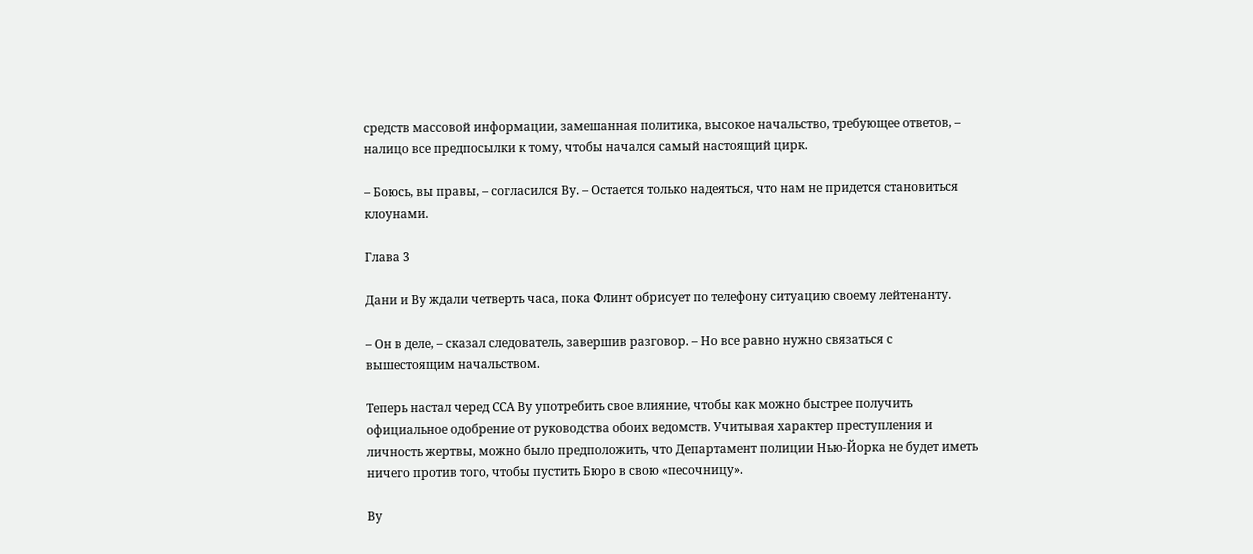средств массовой информации, замешанная политика, высокое начальство, требующее ответов, – налицо все предпосылки к тому, чтобы начался самый настоящий цирк.

– Боюсь, вы правы, – согласился Ву. – Остается только надеяться, что нам не придется становиться клоунами.

Глава 3

Дани и Ву ждали четверть часа, пока Флинт обрисует по телефону ситуацию своему лейтенанту.

– Он в деле, – сказал следователь, завершив разговор. – Но все равно нужно связаться с вышестоящим начальством.

Теперь настал черед ССА Ву употребить свое влияние, чтобы как можно быстрее получить официальное одобрение от руководства обоих ведомств. Учитывая характер преступления и личность жертвы, можно было предположить, что Департамент полиции Нью-Йорка не будет иметь ничего против того, чтобы пустить Бюро в свою «песочницу».

Ву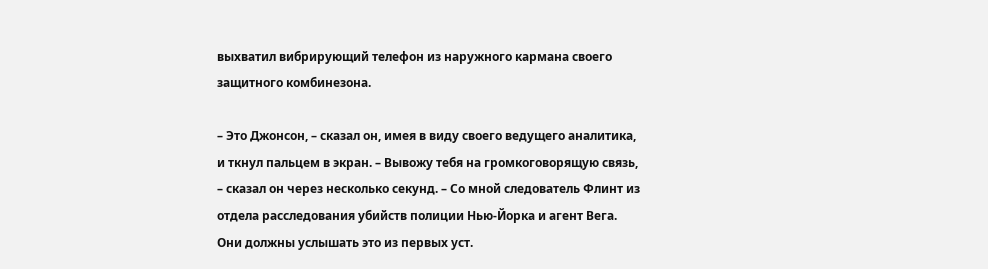выхватил вибрирующий телефон из наружного кармана своего защитного комбинезона.

– Это Джонсон, – сказал он, имея в виду своего ведущего аналитика, и ткнул пальцем в экран. – Вывожу тебя на громкоговорящую связь, – сказал он через несколько секунд. – Со мной следователь Флинт из отдела расследования убийств полиции Нью-Йорка и агент Вега. Они должны услышать это из первых уст.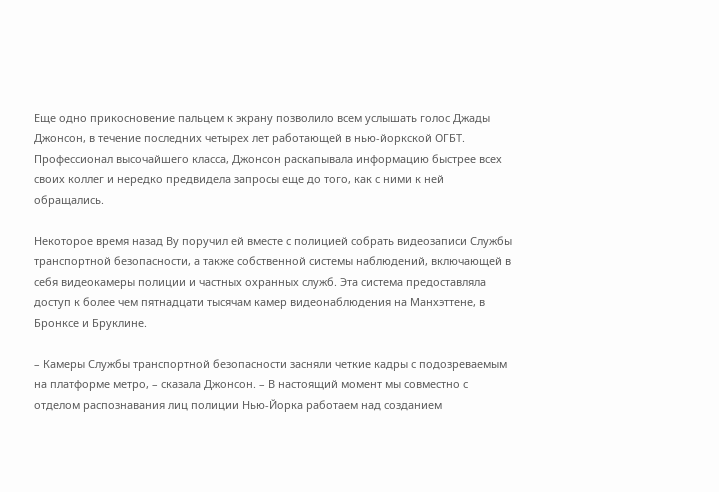Еще одно прикосновение пальцем к экрану позволило всем услышать голос Джады Джонсон, в течение последних четырех лет работающей в нью-йоркской ОГБТ. Профессионал высочайшего класса, Джонсон раскапывала информацию быстрее всех своих коллег и нередко предвидела запросы еще до того, как с ними к ней обращались.

Некоторое время назад Ву поручил ей вместе с полицией собрать видеозаписи Службы транспортной безопасности, а также собственной системы наблюдений, включающей в себя видеокамеры полиции и частных охранных служб. Эта система предоставляла доступ к более чем пятнадцати тысячам камер видеонаблюдения на Манхэттене, в Бронксе и Бруклине.

– Камеры Службы транспортной безопасности засняли четкие кадры с подозреваемым на платформе метро, – сказала Джонсон. – В настоящий момент мы совместно с отделом распознавания лиц полиции Нью-Йорка работаем над созданием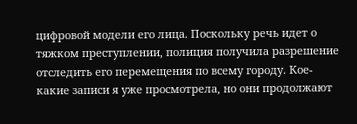цифровой модели его лица. Поскольку речь идет о тяжком преступлении, полиция получила разрешение отследить его перемещения по всему городу. Кое-какие записи я уже просмотрела, но они продолжают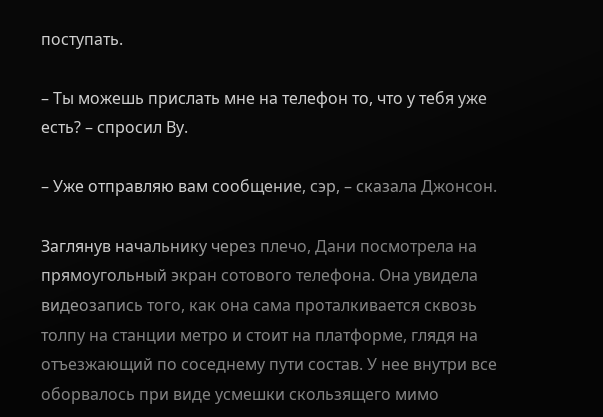поступать.

– Ты можешь прислать мне на телефон то, что у тебя уже есть? – спросил Ву.

– Уже отправляю вам сообщение, сэр, – сказала Джонсон.

Заглянув начальнику через плечо, Дани посмотрела на прямоугольный экран сотового телефона. Она увидела видеозапись того, как она сама проталкивается сквозь толпу на станции метро и стоит на платформе, глядя на отъезжающий по соседнему пути состав. У нее внутри все оборвалось при виде усмешки скользящего мимо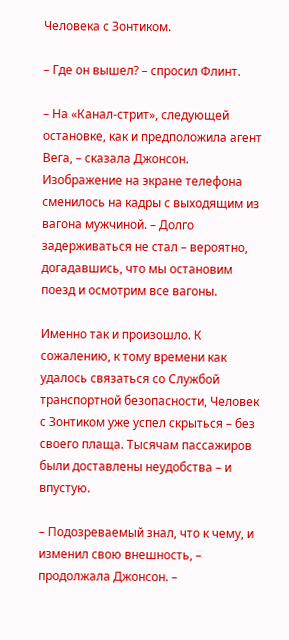Человека с Зонтиком.

– Где он вышел? – спросил Флинт.

– На «Канал-стрит», следующей остановке, как и предположила агент Вега, – сказала Джонсон. Изображение на экране телефона сменилось на кадры с выходящим из вагона мужчиной. – Долго задерживаться не стал – вероятно, догадавшись, что мы остановим поезд и осмотрим все вагоны.

Именно так и произошло. К сожалению, к тому времени как удалось связаться со Службой транспортной безопасности, Человек с Зонтиком уже успел скрыться – без своего плаща. Тысячам пассажиров были доставлены неудобства – и впустую.

– Подозреваемый знал, что к чему, и изменил свою внешность, – продолжала Джонсон. –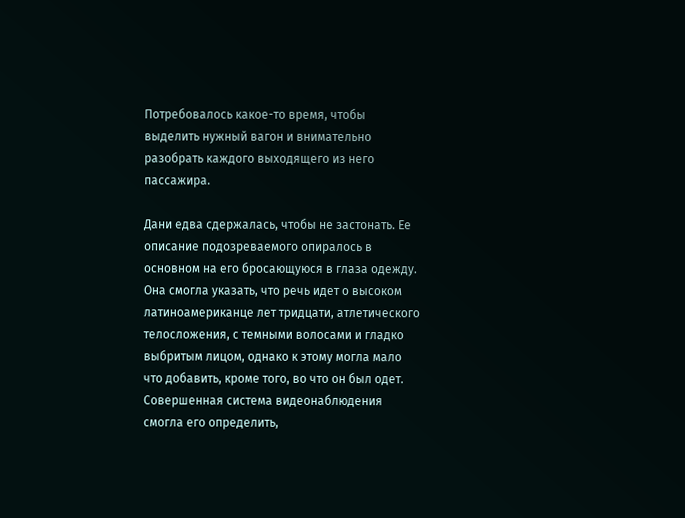Потребовалось какое-то время, чтобы выделить нужный вагон и внимательно разобрать каждого выходящего из него пассажира.

Дани едва сдержалась, чтобы не застонать. Ее описание подозреваемого опиралось в основном на его бросающуюся в глаза одежду. Она смогла указать, что речь идет о высоком латиноамериканце лет тридцати, атлетического телосложения, с темными волосами и гладко выбритым лицом, однако к этому могла мало что добавить, кроме того, во что он был одет. Совершенная система видеонаблюдения смогла его определить,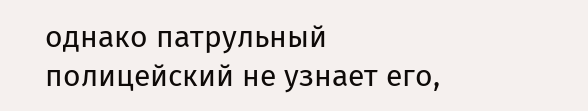однако патрульный полицейский не узнает его,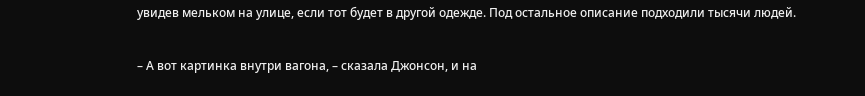увидев мельком на улице, если тот будет в другой одежде. Под остальное описание подходили тысячи людей.

– А вот картинка внутри вагона, – сказала Джонсон, и на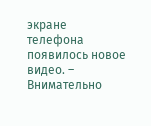экране телефона появилось новое видео. – Внимательно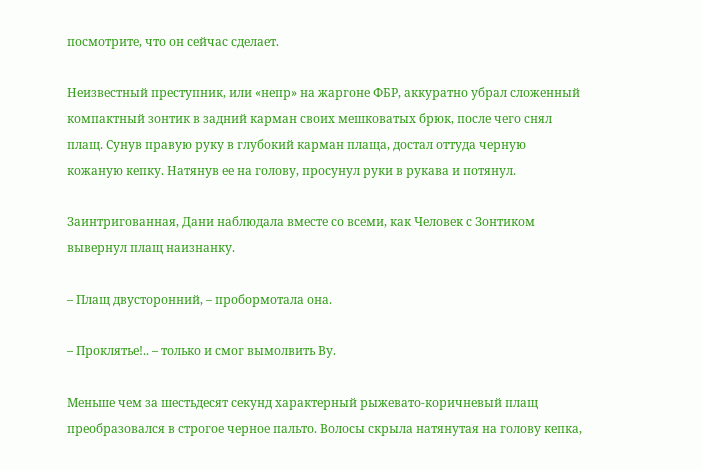посмотрите, что он сейчас сделает.

Неизвестный преступник, или «непр» на жаргоне ФБР, аккуратно убрал сложенный компактный зонтик в задний карман своих мешковатых брюк, после чего снял плащ. Сунув правую руку в глубокий карман плаща, достал оттуда черную кожаную кепку. Натянув ее на голову, просунул руки в рукава и потянул.

Заинтригованная, Дани наблюдала вместе со всеми, как Человек с Зонтиком вывернул плащ наизнанку.

– Плащ двусторонний, – пробормотала она.

– Проклятье!.. – только и смог вымолвить Ву.

Меньше чем за шестьдесят секунд характерный рыжевато-коричневый плащ преобразовался в строгое черное пальто. Волосы скрыла натянутая на голову кепка,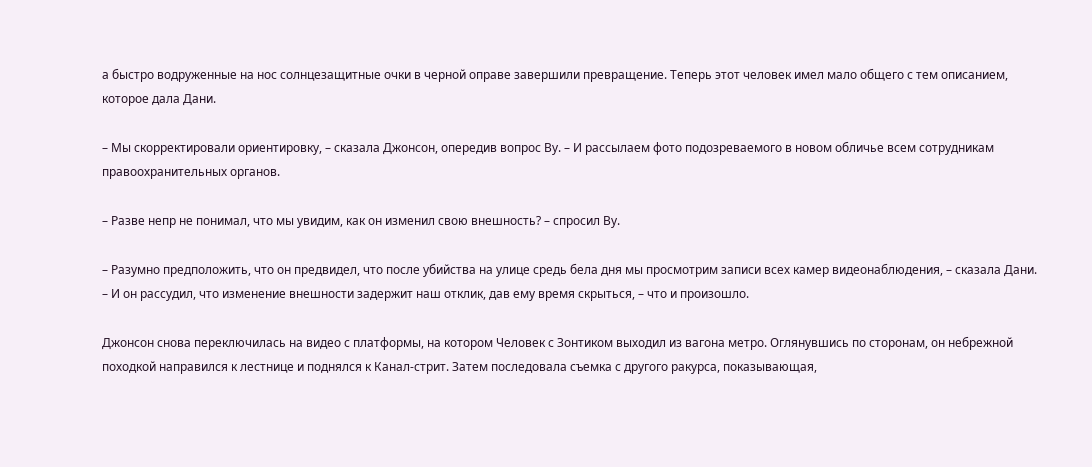а быстро водруженные на нос солнцезащитные очки в черной оправе завершили превращение. Теперь этот человек имел мало общего с тем описанием, которое дала Дани.

– Мы скорректировали ориентировку, – сказала Джонсон, опередив вопрос Ву. – И рассылаем фото подозреваемого в новом обличье всем сотрудникам правоохранительных органов.

– Разве непр не понимал, что мы увидим, как он изменил свою внешность? – спросил Ву.

– Разумно предположить, что он предвидел, что после убийства на улице средь бела дня мы просмотрим записи всех камер видеонаблюдения, – сказала Дани. – И он рассудил, что изменение внешности задержит наш отклик, дав ему время скрыться, – что и произошло.

Джонсон снова переключилась на видео с платформы, на котором Человек с Зонтиком выходил из вагона метро. Оглянувшись по сторонам, он небрежной походкой направился к лестнице и поднялся к Канал-стрит. Затем последовала съемка с другого ракурса, показывающая,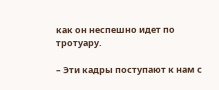как он неспешно идет по тротуару.

– Эти кадры поступают к нам с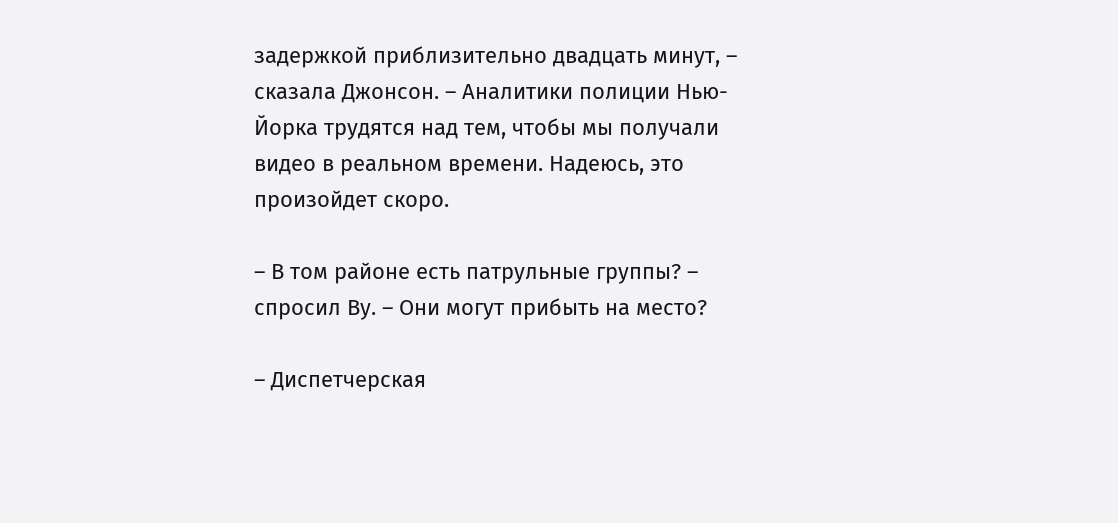задержкой приблизительно двадцать минут, – сказала Джонсон. – Аналитики полиции Нью-Йорка трудятся над тем, чтобы мы получали видео в реальном времени. Надеюсь, это произойдет скоро.

– В том районе есть патрульные группы? – спросил Ву. – Они могут прибыть на место?

– Диспетчерская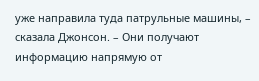уже направила туда патрульные машины, – сказала Джонсон. – Они получают информацию напрямую от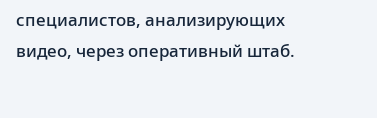специалистов, анализирующих видео, через оперативный штаб.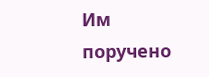Им поручено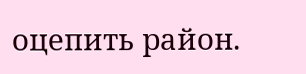оцепить район.